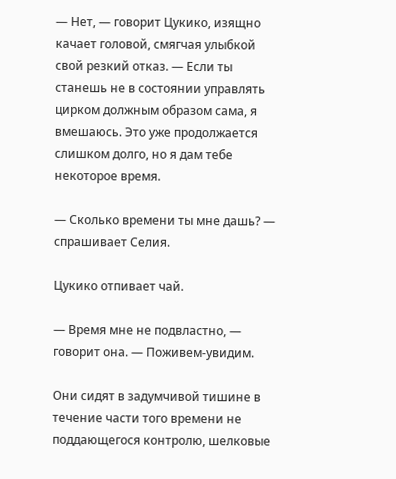— Нет, — говорит Цукико, изящно качает головой, смягчая улыбкой свой резкий отказ. — Если ты станешь не в состоянии управлять цирком должным образом сама, я вмешаюсь. Это уже продолжается слишком долго, но я дам тебе некоторое время.

— Сколько времени ты мне дашь? — спрашивает Селия.

Цукико отпивает чай.

— Время мне не подвластно, — говорит она. — Поживем-увидим.

Они сидят в задумчивой тишине в течение части того времени не поддающегося контролю, шелковые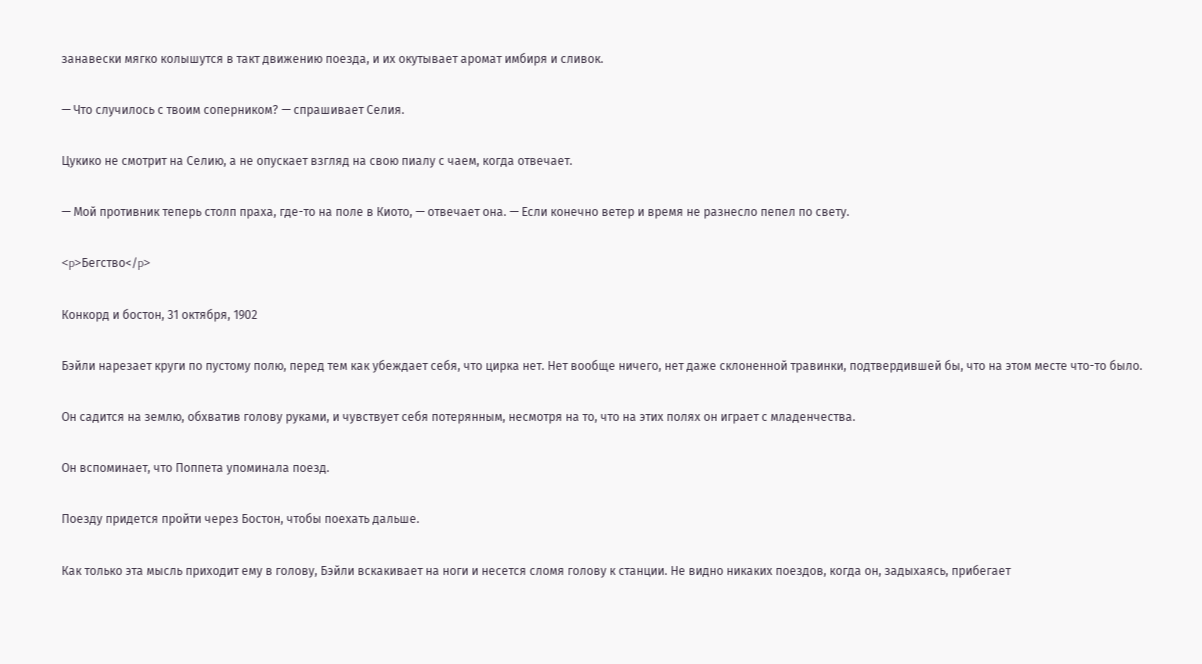занавески мягко колышутся в такт движению поезда, и их окутывает аромат имбиря и сливок.

— Что случилось с твоим соперником? — спрашивает Селия.

Цукико не смотрит на Селию, а не опускает взгляд на свою пиалу с чаем, когда отвечает.

— Мой противник теперь столп праха, где-то на поле в Киото, — отвечает она. — Если конечно ветер и время не разнесло пепел по свету.

<p>Бегство</p>

Конкорд и бостон, 31 октября, 1902

Бэйли нарезает круги по пустому полю, перед тем как убеждает себя, что цирка нет. Нет вообще ничего, нет даже склоненной травинки, подтвердившей бы, что на этом месте что-то было.

Он садится на землю, обхватив голову руками, и чувствует себя потерянным, несмотря на то, что на этих полях он играет с младенчества.

Он вспоминает, что Поппета упоминала поезд.

Поезду придется пройти через Бостон, чтобы поехать дальше.

Как только эта мысль приходит ему в голову, Бэйли вскакивает на ноги и несется сломя голову к станции. Не видно никаких поездов, когда он, задыхаясь, прибегает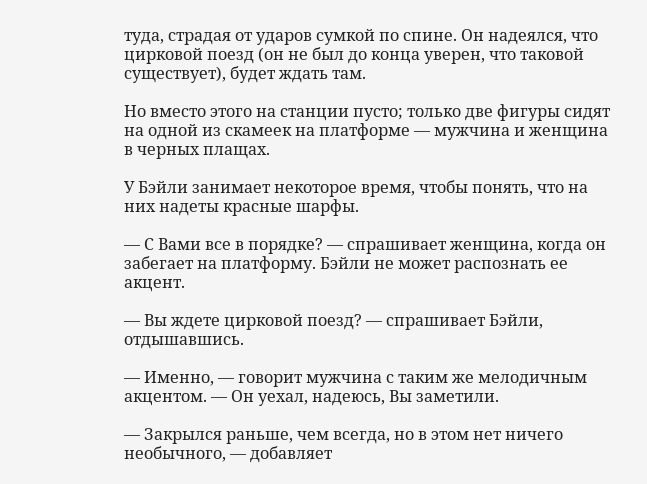туда, страдая от ударов сумкой по спине. Он надеялся, что цирковой поезд (он не был до конца уверен, что таковой существует), будет ждать там.

Но вместо этого на станции пусто; только две фигуры сидят на одной из скамеек на платформе — мужчина и женщина в черных плащах.

У Бэйли занимает некоторое время, чтобы понять, что на них надеты красные шарфы.

— С Вами все в порядке? — спрашивает женщина, когда он забегает на платформу. Бэйли не может распознать ее акцент.

— Вы ждете цирковой поезд? — спрашивает Бэйли, отдышавшись.

— Именно, — говорит мужчина с таким же мелодичным акцентом. — Он уехал, надеюсь, Вы заметили.

— Закрылся раньше, чем всегда, но в этом нет ничего необычного, — добавляет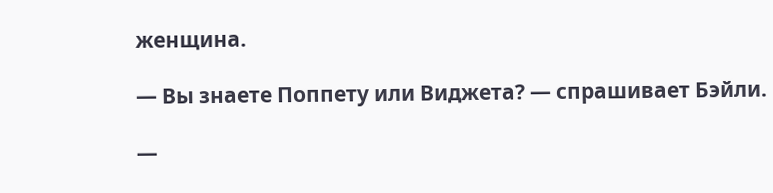женщина.

— Вы знаете Поппету или Виджета? — спрашивает Бэйли.

—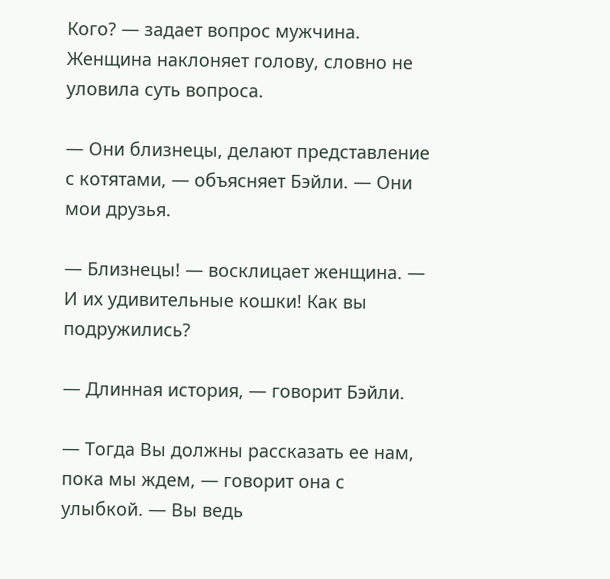Кого? — задает вопрос мужчина. Женщина наклоняет голову, словно не уловила суть вопроса.

— Они близнецы, делают представление с котятами, — объясняет Бэйли. — Они мои друзья.

— Близнецы! — восклицает женщина. — И их удивительные кошки! Как вы подружились?

— Длинная история, — говорит Бэйли.

— Тогда Вы должны рассказать ее нам, пока мы ждем, — говорит она с улыбкой. — Вы ведь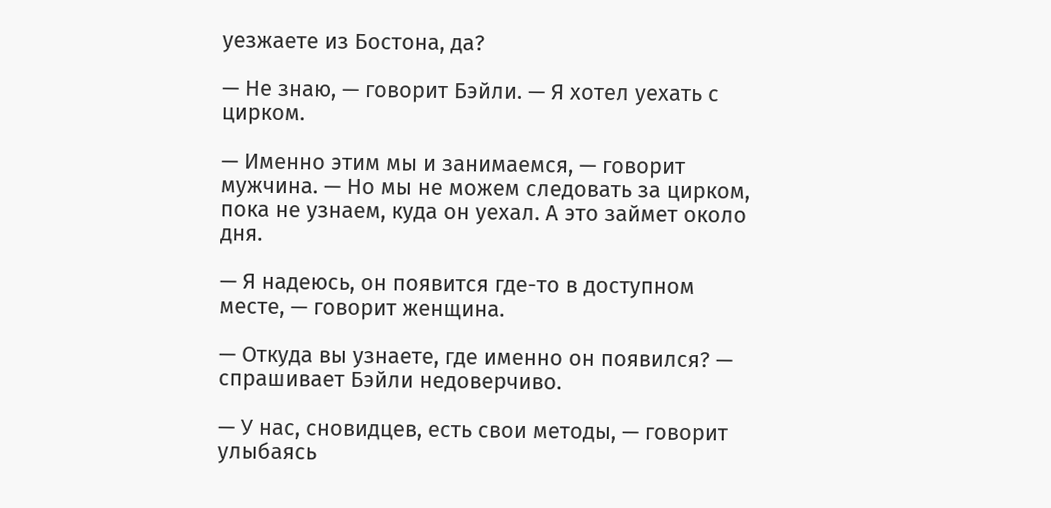уезжаете из Бостона, да?

— Не знаю, — говорит Бэйли. — Я хотел уехать с цирком.

— Именно этим мы и занимаемся, — говорит мужчина. — Но мы не можем следовать за цирком, пока не узнаем, куда он уехал. А это займет около дня.

— Я надеюсь, он появится где-то в доступном месте, — говорит женщина.

— Откуда вы узнаете, где именно он появился? — спрашивает Бэйли недоверчиво.

— У нас, сновидцев, есть свои методы, — говорит улыбаясь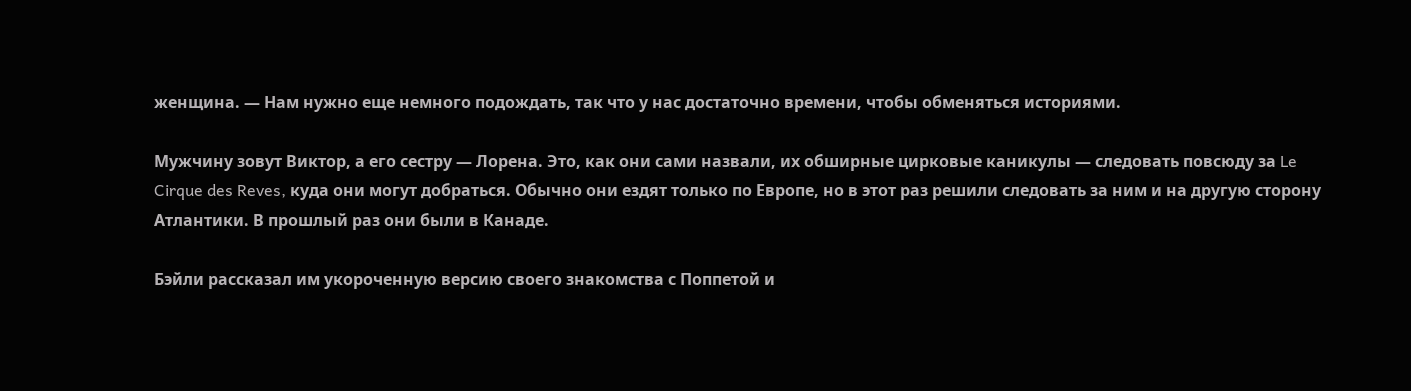женщина. — Нам нужно еще немного подождать, так что у нас достаточно времени, чтобы обменяться историями.

Мужчину зовут Виктор, а его сестру — Лорена. Это, как они сами назвали, их обширные цирковые каникулы — следовать повсюду за Le Cirque des Reves, куда они могут добраться. Обычно они ездят только по Европе, но в этот раз решили следовать за ним и на другую сторону Атлантики. В прошлый раз они были в Канаде.

Бэйли рассказал им укороченную версию своего знакомства с Поппетой и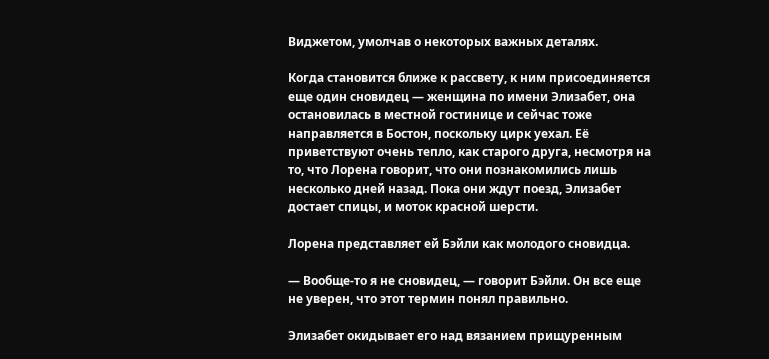Виджетом, умолчав о некоторых важных деталях.

Когда становится ближе к рассвету, к ним присоединяется еще один сновидец — женщина по имени Элизабет, она остановилась в местной гостинице и сейчас тоже направляется в Бостон, поскольку цирк уехал. Её приветствуют очень тепло, как старого друга, несмотря на то, что Лорена говорит, что они познакомились лишь несколько дней назад. Пока они ждут поезд, Элизабет достает спицы, и моток красной шерсти.

Лорена представляет ей Бэйли как молодого сновидца.

— Вообще-то я не сновидец, — говорит Бэйли. Он все еще не уверен, что этот термин понял правильно.

Элизабет окидывает его над вязанием прищуренным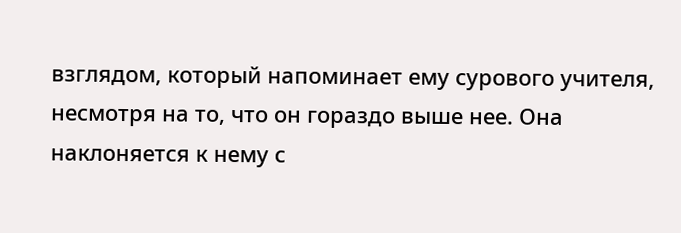взглядом, который напоминает ему сурового учителя, несмотря на то, что он гораздо выше нее. Она наклоняется к нему с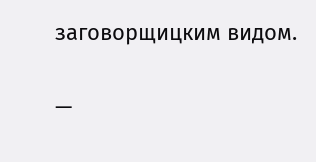заговорщицким видом.

—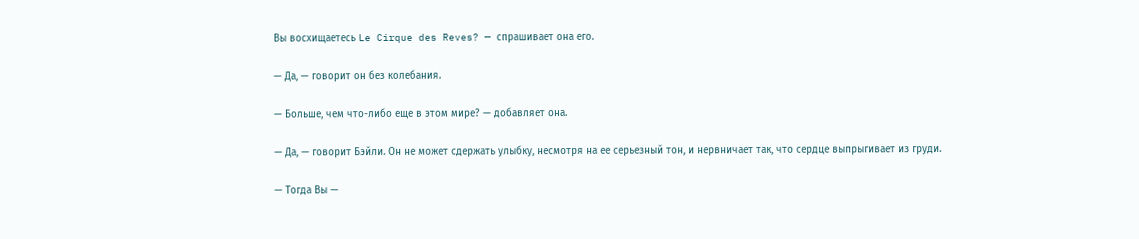Вы восхищаетесь Le Cirque des Reves? — спрашивает она его.

— Да, — говорит он без колебания.

— Больше, чем что-либо еще в этом мире? — добавляет она.

— Да, — говорит Бэйли. Он не может сдержать улыбку, несмотря на ее серьезный тон, и нервничает так, что сердце выпрыгивает из груди.

— Тогда Вы —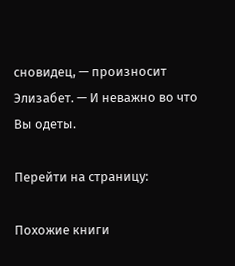сновидец, — произносит Элизабет. — И неважно во что Вы одеты.

Перейти на страницу:

Похожие книги